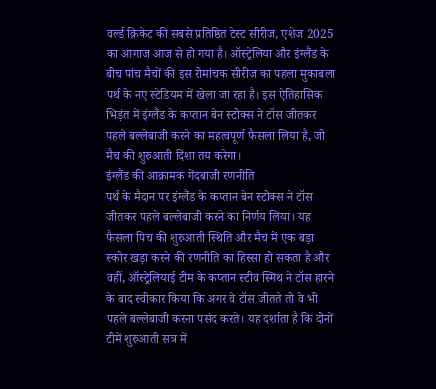वर्ल्ड क्रिकेट की सबसे प्रतिष्ठित टेस्ट सीरीज, एशेज 2025 का आगाज आज से हो गया है। ऑस्ट्रेलिया और इंग्लैंड के बीच पांच मैचों की इस रोमांचक सीरीज का पहला मुकाबला पर्थ के नए स्टेडियम में खेला जा रहा है। इस ऐतिहासिक भिड़ंत में इंग्लैंड के कप्तान बेन स्टोक्स ने टॉस जीतकर पहले बल्लेबाजी करने का महत्वपूर्ण फैसला लिया है, जो मैच की शुरुआती दिशा तय करेगा।
इंग्लैंड की आक्रामक गेंदबाजी रणनीति
पर्थ के मैदान पर इंग्लैंड के कप्तान बेन स्टोक्स ने टॉस जीतकर पहले बल्लेबाजी करने का निर्णय लिया। यह फैसला पिच की शुरुआती स्थिति और मैच में एक बड़ा स्कोर खड़ा करने की रणनीति का हिस्सा हो सकता है और वहीं, ऑस्ट्रेलियाई टीम के कप्तान स्टीव स्मिथ ने टॉस हारने के बाद स्वीकार किया कि अगर वे टॉस जीतते तो वे भी पहले बल्लेबाजी करना पसंद करते। यह दर्शाता है कि दोनों टीमें शुरुआती सत्र में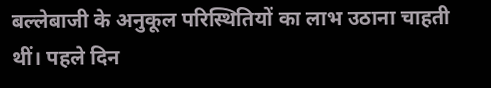बल्लेबाजी के अनुकूल परिस्थितियों का लाभ उठाना चाहती थीं। पहले दिन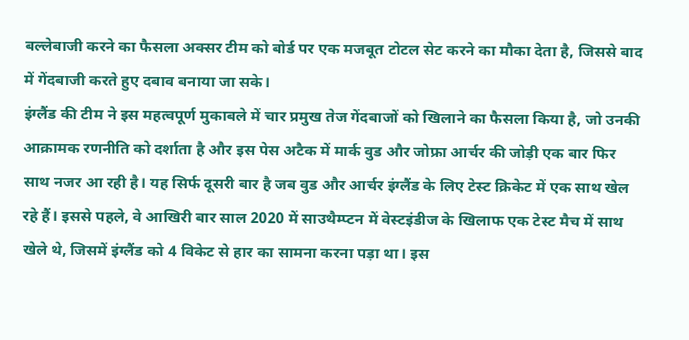बल्लेबाजी करने का फैसला अक्सर टीम को बोर्ड पर एक मजबूत टोटल सेट करने का मौका देता है, जिससे बाद में गेंदबाजी करते हुए दबाव बनाया जा सके।
इंग्लैंड की टीम ने इस महत्वपूर्ण मुकाबले में चार प्रमुख तेज गेंदबाजों को खिलाने का फैसला किया है, जो उनकी आक्रामक रणनीति को दर्शाता है और इस पेस अटैक में मार्क वुड और जोफ्रा आर्चर की जोड़ी एक बार फिर साथ नजर आ रही है। यह सिर्फ दूसरी बार है जब वुड और आर्चर इंग्लैंड के लिए टेस्ट क्रिकेट में एक साथ खेल रहे हैं। इससे पहले, वे आखिरी बार साल 2020 में साउथैम्प्टन में वेस्टइंडीज के खिलाफ एक टेस्ट मैच में साथ खेले थे, जिसमें इंग्लैंड को 4 विकेट से हार का सामना करना पड़ा था। इस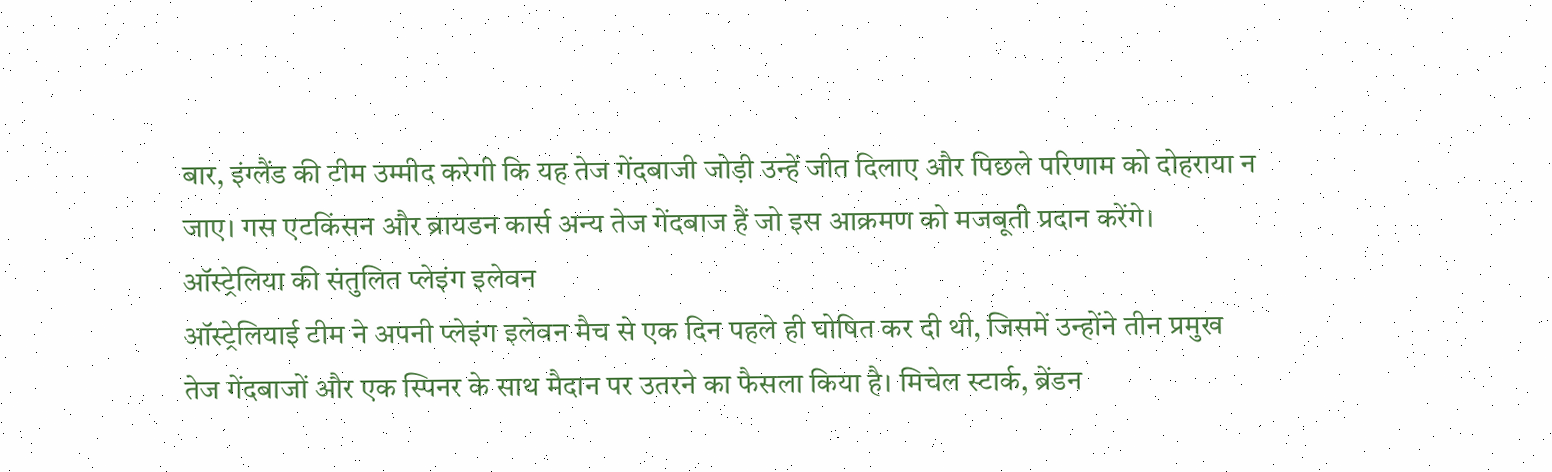बार, इंग्लैंड की टीम उम्मीद करेगी कि यह तेज गेंदबाजी जोड़ी उन्हें जीत दिलाए और पिछले परिणाम को दोहराया न जाए। गस एटकिंसन और ब्रायडन कार्स अन्य तेज गेंदबाज हैं जो इस आक्रमण को मजबूती प्रदान करेंगे।
ऑस्ट्रेलिया की संतुलित प्लेइंग इलेवन
ऑस्ट्रेलियाई टीम ने अपनी प्लेइंग इलेवन मैच से एक दिन पहले ही घोषित कर दी थी, जिसमें उन्होंने तीन प्रमुख तेज गेंदबाजों और एक स्पिनर के साथ मैदान पर उतरने का फैसला किया है। मिचेल स्टार्क, ब्रेंडन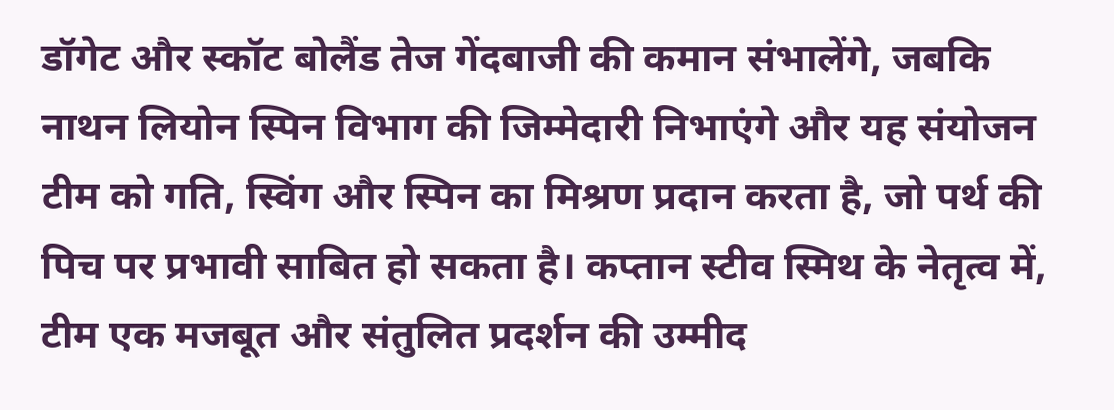डॉगेट और स्कॉट बोलैंड तेज गेंदबाजी की कमान संभालेंगे, जबकि नाथन लियोन स्पिन विभाग की जिम्मेदारी निभाएंगे और यह संयोजन टीम को गति, स्विंग और स्पिन का मिश्रण प्रदान करता है, जो पर्थ की पिच पर प्रभावी साबित हो सकता है। कप्तान स्टीव स्मिथ के नेतृत्व में, टीम एक मजबूत और संतुलित प्रदर्शन की उम्मीद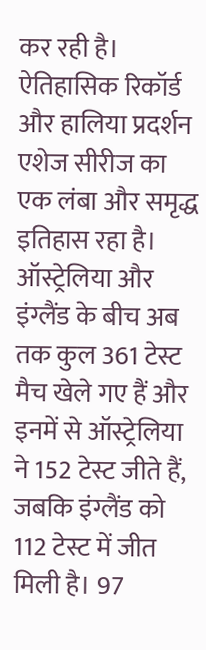कर रही है।
ऐतिहासिक रिकॉर्ड और हालिया प्रदर्शन
एशेज सीरीज का एक लंबा और समृद्ध इतिहास रहा है। ऑस्ट्रेलिया और इंग्लैंड के बीच अब तक कुल 361 टेस्ट मैच खेले गए हैं और इनमें से ऑस्ट्रेलिया ने 152 टेस्ट जीते हैं, जबकि इंग्लैंड को 112 टेस्ट में जीत मिली है। 97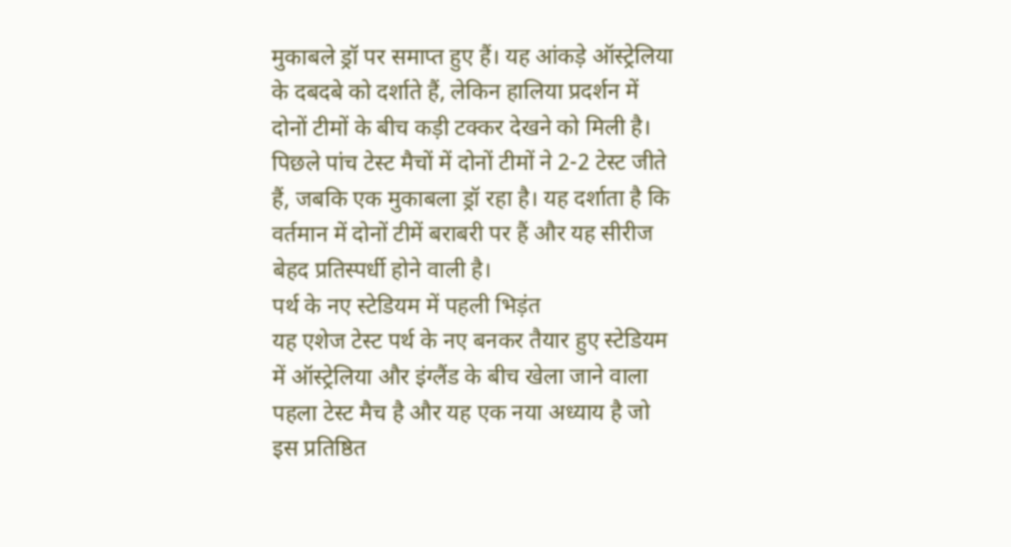मुकाबले ड्रॉ पर समाप्त हुए हैं। यह आंकड़े ऑस्ट्रेलिया के दबदबे को दर्शाते हैं, लेकिन हालिया प्रदर्शन में दोनों टीमों के बीच कड़ी टक्कर देखने को मिली है। पिछले पांच टेस्ट मैचों में दोनों टीमों ने 2-2 टेस्ट जीते हैं, जबकि एक मुकाबला ड्रॉ रहा है। यह दर्शाता है कि वर्तमान में दोनों टीमें बराबरी पर हैं और यह सीरीज बेहद प्रतिस्पर्धी होने वाली है।
पर्थ के नए स्टेडियम में पहली भिड़ंत
यह एशेज टेस्ट पर्थ के नए बनकर तैयार हुए स्टेडियम में ऑस्ट्रेलिया और इंग्लैंड के बीच खेला जाने वाला पहला टेस्ट मैच है और यह एक नया अध्याय है जो इस प्रतिष्ठित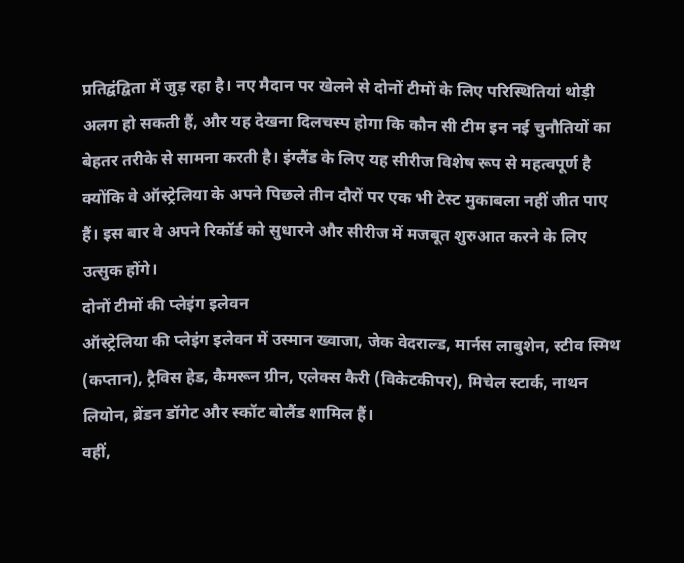प्रतिद्वंद्विता में जुड़ रहा है। नए मैदान पर खेलने से दोनों टीमों के लिए परिस्थितियां थोड़ी अलग हो सकती हैं, और यह देखना दिलचस्प होगा कि कौन सी टीम इन नई चुनौतियों का बेहतर तरीके से सामना करती है। इंग्लैंड के लिए यह सीरीज विशेष रूप से महत्वपूर्ण है क्योंकि वे ऑस्ट्रेलिया के अपने पिछले तीन दौरों पर एक भी टेस्ट मुकाबला नहीं जीत पाए हैं। इस बार वे अपने रिकॉर्ड को सुधारने और सीरीज में मजबूत शुरुआत करने के लिए उत्सुक होंगे।
दोनों टीमों की प्लेइंग इलेवन
ऑस्ट्रेलिया की प्लेइंग इलेवन में उस्मान ख्वाजा, जेक वेदराल्ड, मार्नस लाबुशेन, स्टीव स्मिथ (कप्तान), ट्रैविस हेड, कैमरून ग्रीन, एलेक्स कैरी (विकेटकीपर), मिचेल स्टार्क, नाथन लियोन, ब्रेंडन डॉगेट और स्कॉट बोलैंड शामिल हैं।
वहीं,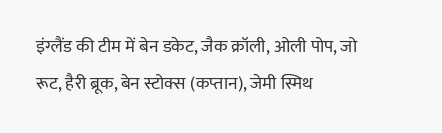इंग्लैंड की टीम में बेन डकेट, जैक क्रॉली, ओली पोप, जो रूट, हैरी ब्रूक, बेन स्टोक्स (कप्तान), जेमी स्मिथ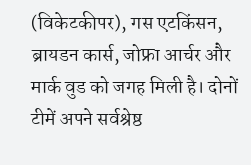(विकेटकीपर), गस एटकिंसन, ब्रायडन कार्स, जोफ्रा आर्चर और मार्क वुड को जगह मिली है। दोनों टीमें अपने सर्वश्रेष्ठ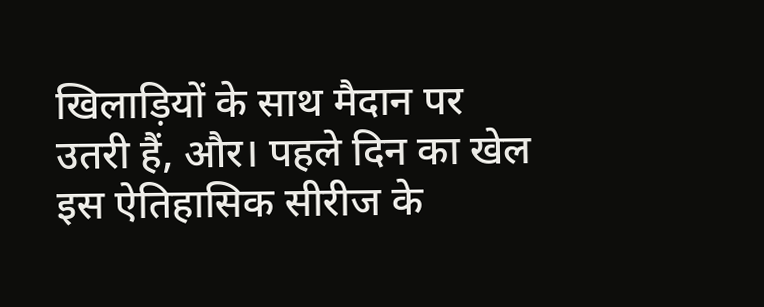खिलाड़ियों के साथ मैदान पर उतरी हैं, और। पहले दिन का खेल इस ऐतिहासिक सीरीज के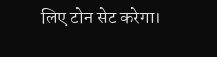लिए टोन सेट करेगा।